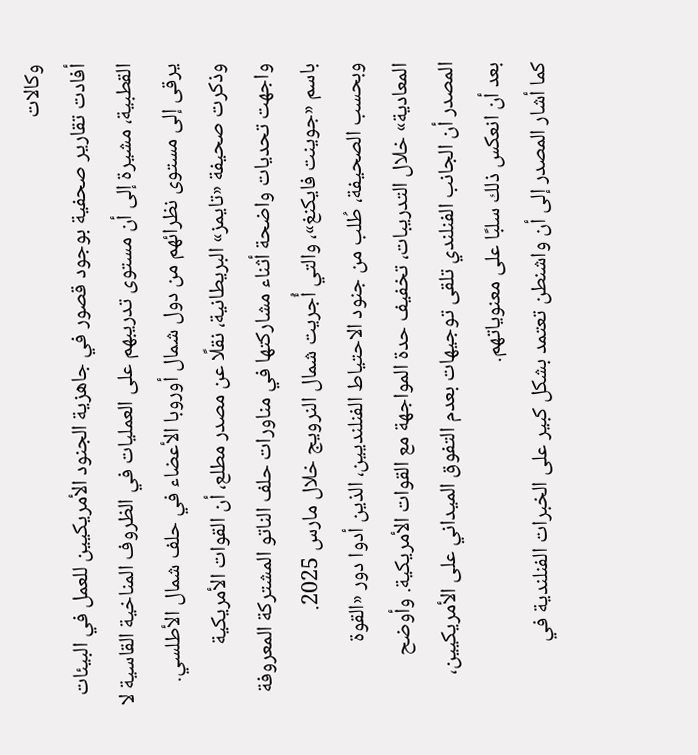وكالات
أفادت تقارير صحفية بوجود قصور في جاهزية الجنود الأمريكيين للعمل في البيئات القطبية، مشيرة إلى أن مستوى تدريبهم على العمليات في الظروف المناخية القاسية لا يرقى إلى مستوى نظرائهم من دول شمال أوروبا الأعضاء في حلف شمال الأطلسي.
وذكرت صحيفة «تايمز» البريطانية، نقلًا عن مصدر مطلع، أن القوات الأمريكية واجهت تحديات واضحة أثناء مشاركتها في مناورات حلف الناتو المشتركة المعروفة باسم «جوينت فايكنغ»، والتي أُجريت شمال النرويج خلال مارس 2025.
وبحسب الصحيفة، طُلب من جنود الاحتياط الفنلنديين، الذين أدوا دور «القوة المعادية» خلال التدريبات، تخفيف حدة المواجهة مع القوات الأمريكية. وأوضح المصدر أن الجانب الفنلندي تلقى توجيهات بعدم التفوق الميداني على الأمريكيين، بعد أن انعكس ذلك سلبًا على معنوياتهم.
كما أشار المصدر إلى أن واشنطن تعتمد بشكل كبير على الخبرات الفنلندية في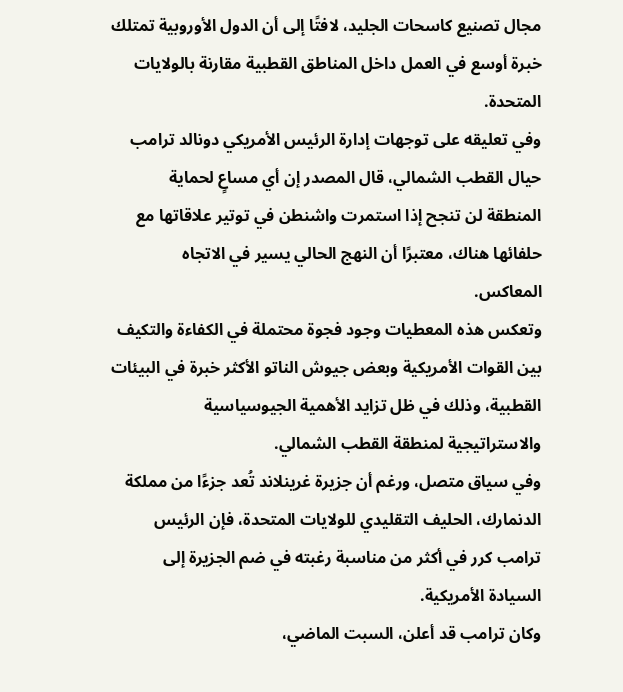مجال تصنيع كاسحات الجليد، لافتًا إلى أن الدول الأوروبية تمتلك خبرة أوسع في العمل داخل المناطق القطبية مقارنة بالولايات المتحدة.
وفي تعليقه على توجهات إدارة الرئيس الأمريكي دونالد ترامب حيال القطب الشمالي، قال المصدر إن أي مساعٍ لحماية المنطقة لن تنجح إذا استمرت واشنطن في توتير علاقاتها مع حلفائها هناك، معتبرًا أن النهج الحالي يسير في الاتجاه المعاكس.
وتعكس هذه المعطيات وجود فجوة محتملة في الكفاءة والتكيف بين القوات الأمريكية وبعض جيوش الناتو الأكثر خبرة في البيئات القطبية، وذلك في ظل تزايد الأهمية الجيوسياسية والاستراتيجية لمنطقة القطب الشمالي.
وفي سياق متصل، ورغم أن جزيرة غرينلاند تُعد جزءًا من مملكة الدنمارك، الحليف التقليدي للولايات المتحدة، فإن الرئيس ترامب كرر في أكثر من مناسبة رغبته في ضم الجزيرة إلى السيادة الأمريكية.
وكان ترامب قد أعلن، السبت الماضي،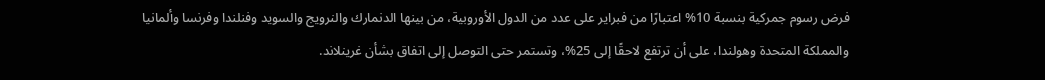فرض رسوم جمركية بنسبة 10% اعتبارًا من فبراير على عدد من الدول الأوروبية، من بينها الدنمارك والنرويج والسويد وفنلندا وفرنسا وألمانيا والمملكة المتحدة وهولندا، على أن ترتفع لاحقًا إلى 25%، وتستمر حتى التوصل إلى اتفاق بشأن غرينلاند.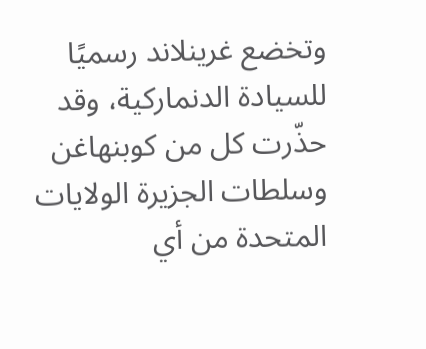وتخضع غرينلاند رسميًا للسيادة الدنماركية، وقد حذّرت كل من كوبنهاغن وسلطات الجزيرة الولايات المتحدة من أي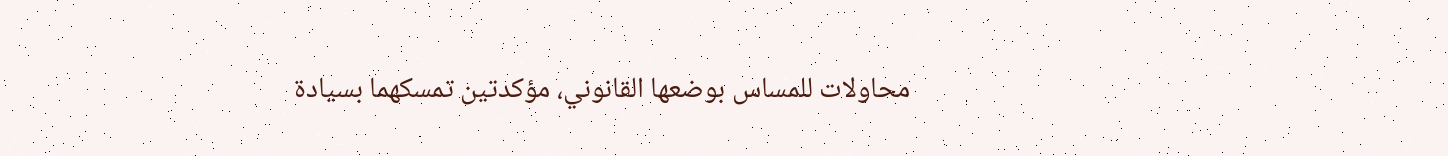محاولات للمساس بوضعها القانوني، مؤكدتين تمسكهما بسيادة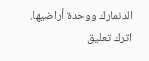الدنمارك ووحدة أراضيها.
اترك تعليق